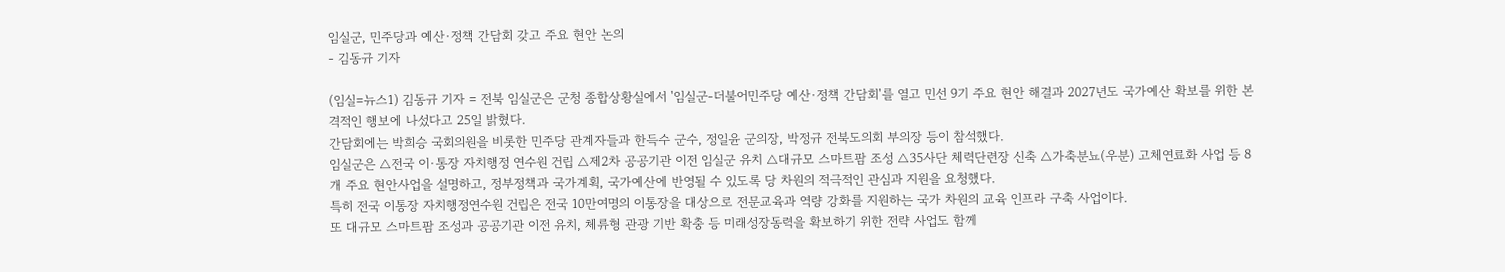임실군, 민주당과 예산·정책 간담회 갖고 주요 현안 논의
- 김동규 기자

(임실=뉴스1) 김동규 기자 = 전북 임실군은 군청 종합상황실에서 '임실군-더불어민주당 예산·정책 간담회'를 열고 민선 9기 주요 현안 해결과 2027년도 국가예산 확보를 위한 본격적인 행보에 나섰다고 25일 밝혔다.
간담회에는 박희승 국회의원을 비롯한 민주당 관계자들과 한득수 군수, 정일윤 군의장, 박정규 전북도의회 부의장 등이 참석했다.
임실군은 △전국 이·통장 자치행정 연수원 건립 △제2차 공공기관 이전 임실군 유치 △대규모 스마트팜 조성 △35사단 체력단련장 신축 △가축분뇨(우분) 고체연료화 사업 등 8개 주요 현안사업을 설명하고, 정부정책과 국가계획, 국가예산에 반영될 수 있도록 당 차원의 적극적인 관심과 지원을 요청했다.
특히 전국 이통장 자치행정연수원 건립은 전국 10만여명의 이통장을 대상으로 전문교육과 역량 강화를 지원하는 국가 차원의 교육 인프라 구축 사업이다.
또 대규모 스마트팜 조성과 공공기관 이전 유치, 체류형 관광 기반 확충 등 미래성장동력을 확보하기 위한 전략 사업도 함께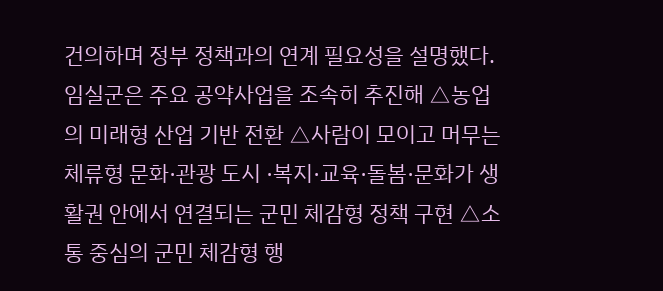건의하며 정부 정책과의 연계 필요성을 설명했다.
임실군은 주요 공약사업을 조속히 추진해 △농업의 미래형 산업 기반 전환 △사람이 모이고 머무는 체류형 문화·관광 도시 ·복지·교육·돌봄·문화가 생활권 안에서 연결되는 군민 체감형 정책 구현 △소통 중심의 군민 체감형 행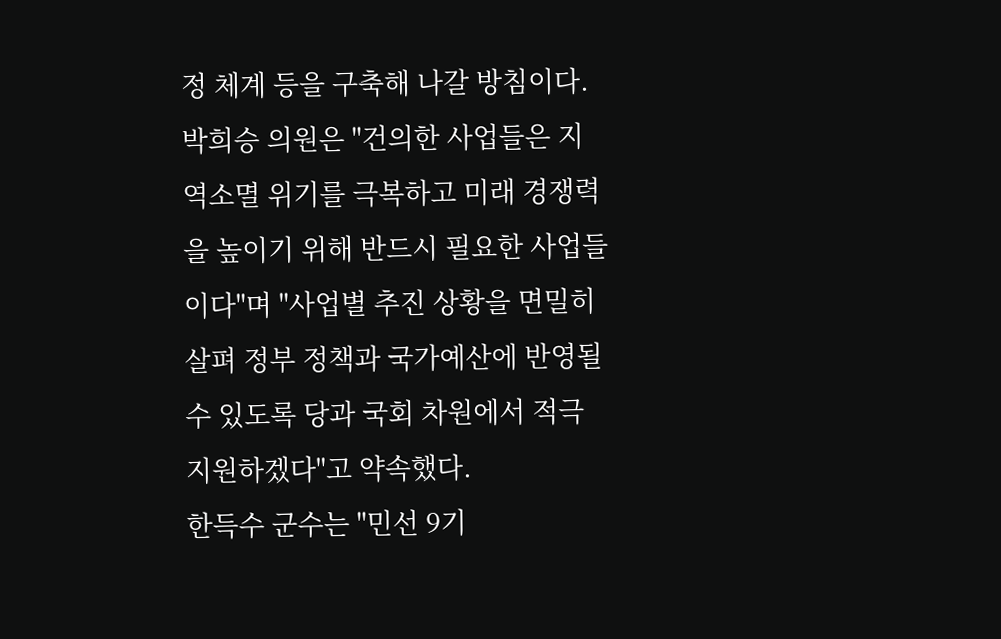정 체계 등을 구축해 나갈 방침이다.
박희승 의원은 "건의한 사업들은 지역소멸 위기를 극복하고 미래 경쟁력을 높이기 위해 반드시 필요한 사업들이다"며 "사업별 추진 상황을 면밀히 살펴 정부 정책과 국가예산에 반영될 수 있도록 당과 국회 차원에서 적극 지원하겠다"고 약속했다.
한득수 군수는 "민선 9기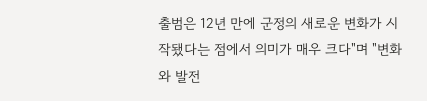출범은 12년 만에 군정의 새로운 변화가 시작됐다는 점에서 의미가 매우 크다"며 "변화와 발전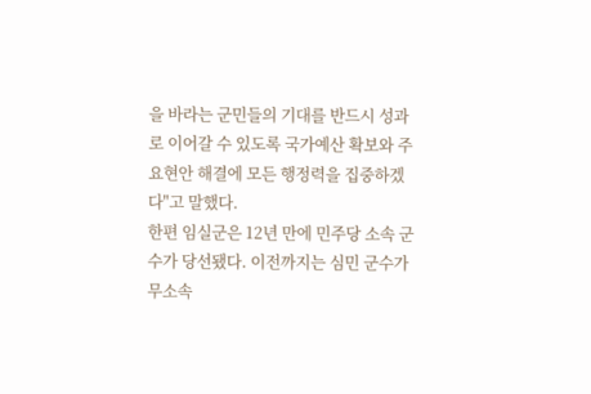을 바라는 군민들의 기대를 반드시 성과로 이어갈 수 있도록 국가예산 확보와 주요현안 해결에 모든 행정력을 집중하겠다"고 말했다.
한편 임실군은 12년 만에 민주당 소속 군수가 당선됐다. 이전까지는 심민 군수가 무소속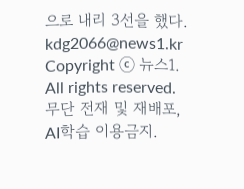으로 내리 3선을 했다.
kdg2066@news1.kr
Copyright ⓒ 뉴스1. All rights reserved. 무단 전재 및 재배포, AI학습 이용금지.